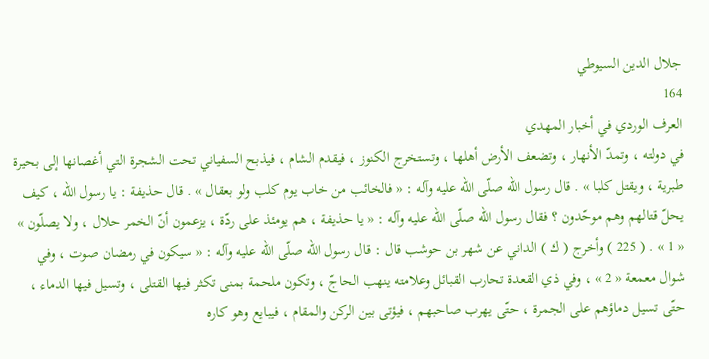جلال الدين السيوطي
164
العرف الوردي في أخبار المهدي
في دولته ، وتمدّ الأنهار ، وتضعف الأرض أهلها ، وتستخرج الكنوز ، فيقدم الشام ، فيذبح السفياني تحت الشجرة التي أغصانها إلى بحيرة طبرية ، ويقتل كلبا » . قال رسول اللّه صلّى اللّه عليه وآله : « فالخائب من خاب يوم كلب ولو بعقال » . قال حذيفة : يا رسول اللّه ، كيف يحلّ قتالهم وهم موحّدون ؟ فقال رسول اللّه صلّى اللّه عليه وآله : « يا حذيفة ، هم يومئذ على ردّة ، يزعمون أنّ الخمر حلال ، ولا يصلّون » « 1 » . ( 225 ) وأخرج ( ك ) الداني عن شهر بن حوشب قال : قال رسول اللّه صلّى اللّه عليه وآله : « سيكون في رمضان صوت ، وفي شوال معمعة « 2 » ، وفي ذي القعدة تحارب القبائل وعلامته ينهب الحاجّ ، وتكون ملحمة بمنى تكثر فيها القتلى ، وتسيل فيها الدماء ، حتّى تسيل دماؤهم على الجمرة ، حتّى يهرب صاحبهم ، فيؤتى بين الركن والمقام ، فيبايع وهو كاره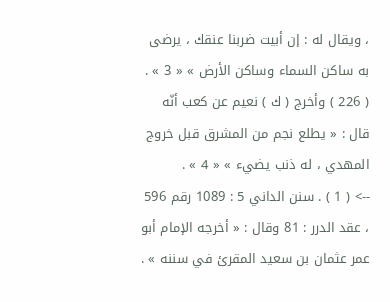، ويقال له : إن أبيت ضربنا عنقك ، يرضى به ساكن السماء وساكن الأرض » « 3 » . ( 226 ) وأخرج ( ك ) نعيم عن كعب أنّه قال : « يطلع نجم من المشرق قبل خروج المهدي ، له ذنب يضيء » « 4 » .
--> ( 1 ) . سنن الداني 5 : 1089 رقم 596 ، عقد الدرر : 81 وقال : « أخرجه الإمام أبو عمر عثمان بن سعيد المقرئ في سننه » .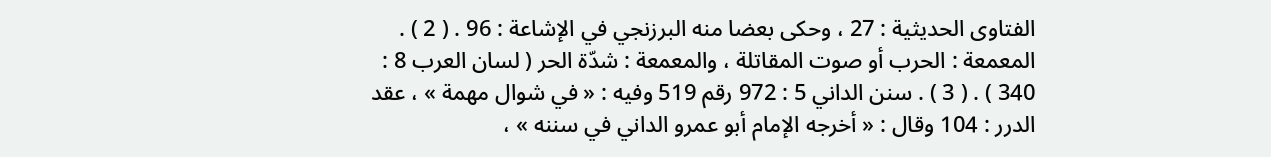الفتاوى الحديثية : 27 ، وحكى بعضا منه البرزنجي في الإشاعة : 96 . ( 2 ) . المعمعة : الحرب أو صوت المقاتلة ، والمعمعة : شدّة الحر ( لسان العرب 8 : 340 ) . ( 3 ) . سنن الداني 5 : 972 رقم 519 وفيه : « في شوال مهمة » ، عقد الدرر : 104 وقال : « أخرجه الإمام أبو عمرو الداني في سننه » ،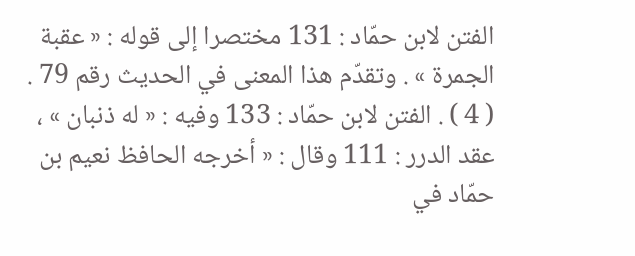الفتن لابن حمّاد : 131 مختصرا إلى قوله : « عقبة الجمرة » . وتقدّم هذا المعنى في الحديث رقم 79 . ( 4 ) . الفتن لابن حمّاد : 133 وفيه : « له ذنبان » ، عقد الدرر : 111 وقال : « أخرجه الحافظ نعيم بن حمّاد في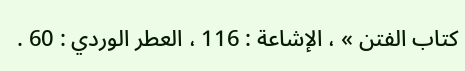كتاب الفتن » ، الإشاعة : 116 ، العطر الوردي : 60 .